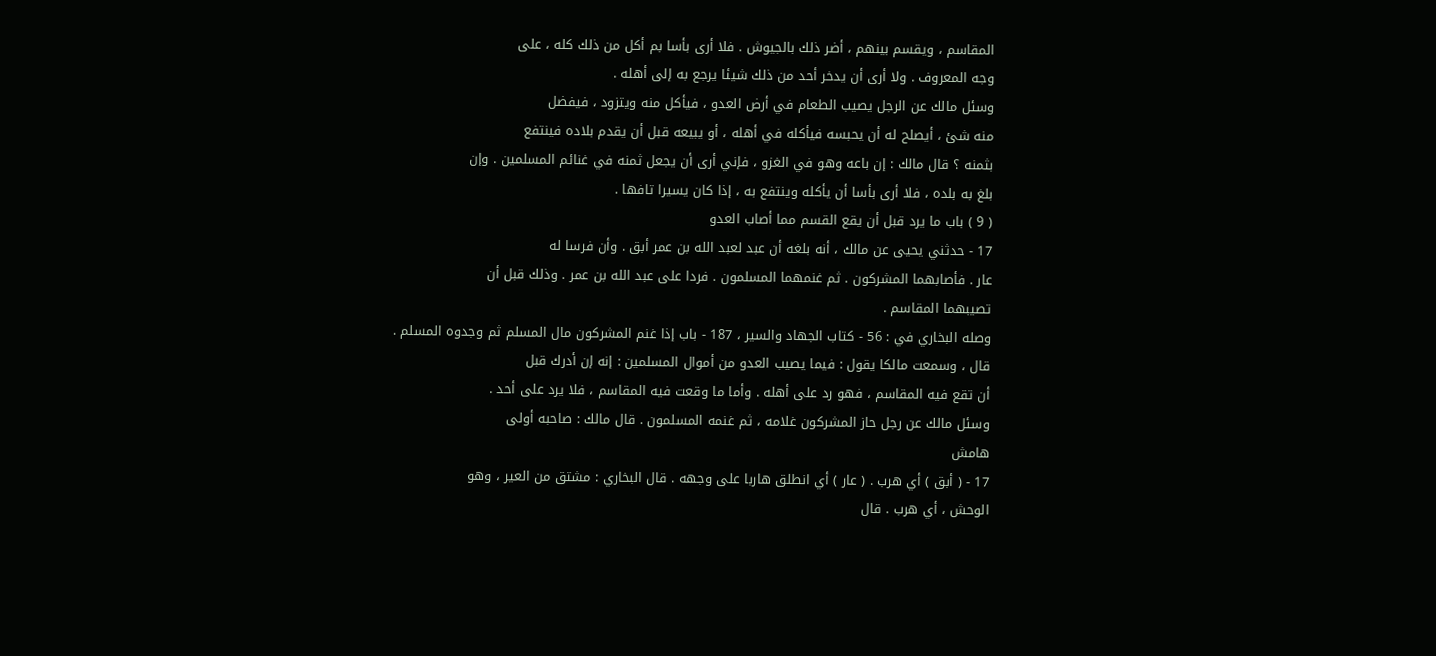المقاسم ، ويقسم بينهم ، أضر ذلك بالجيوش . فلا أرى بأسا بم أكل من ذلك كله ، على
وجه المعروف . ولا أرى أن يدخر أحد من ذلك شيئا يرجع به إلى أهله .
وسئل مالك عن الرجل يصيب الطعام في أرض العدو ، فيأكل منه ويتزود ، فيفضل
منه شئ ، أيصلح له أن يحبسه فيأكله في أهله ، أو يبيعه قبل أن يقدم بلاده فينتفع
بثمنه ؟ قال مالك : إن باعه وهو في الغزو ، فإني أرى أن يجعل ثمنه في غنائم المسلمين . وإن
بلغ به بلده ، فلا أرى بأسا أن يأكله وينتفع به ، إذا كان يسيرا تافها .
( 9 ) باب ما يرد قبل أن يقع القسم مما أصاب العدو
17 - حدثني يحيى عن مالك ، أنه بلغه أن عبد لعبد الله بن عمر أبق . وأن فرسا له
عار . فأصابهما المشركون . ثم غنمهما المسلمون . فردا على عبد الله بن عمر . وذلك قبل أن
تصيبهما المقاسم .
وصله البخاري في : 56 - كتاب الجهاد والسير ، 187 - باب إذا غنم المشركون مال المسلم ثم وجدوه المسلم .
قال ، وسمعت مالكا يقول : فيما يصيب العدو من أموال المسلمين : إنه إن أدرك قبل
أن تقع فيه المقاسم ، فهو رد على أهله . وأما ما وقعت فيه المقاسم ، فلا يرد على أحد .
وسئل مالك عن رجل حاز المشركون غلامه ، ثم غنمه المسلمون . قال مالك : صاحبه أولى
هامش
17 - ( أبق ) أي هرب . ( عار ) أي انطلق هاربا على وجهه . قال البخاري : مشتق من العير ، وهو
الوحش ، أي هرب . قال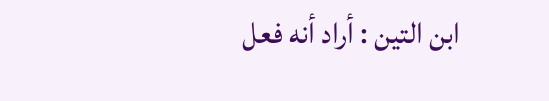ابن التين : أراد أنه فعل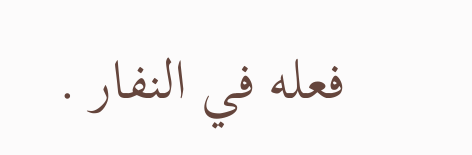فعله في النفار .